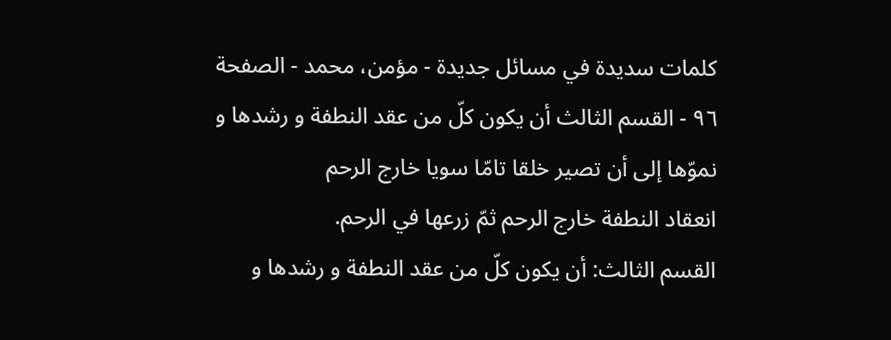کلمات سدیدة في مسائل جدیدة - مؤمن، محمد - الصفحة ٩٦ - القسم الثالث أن يكون كلّ من عقد النطفة و رشدها و نموّها إلى أن تصير خلقا تامّا سويا خارج الرحم
انعقاد النطفة خارج الرحم ثمّ زرعها في الرحم.
القسم الثالث: أن يكون كلّ من عقد النطفة و رشدها و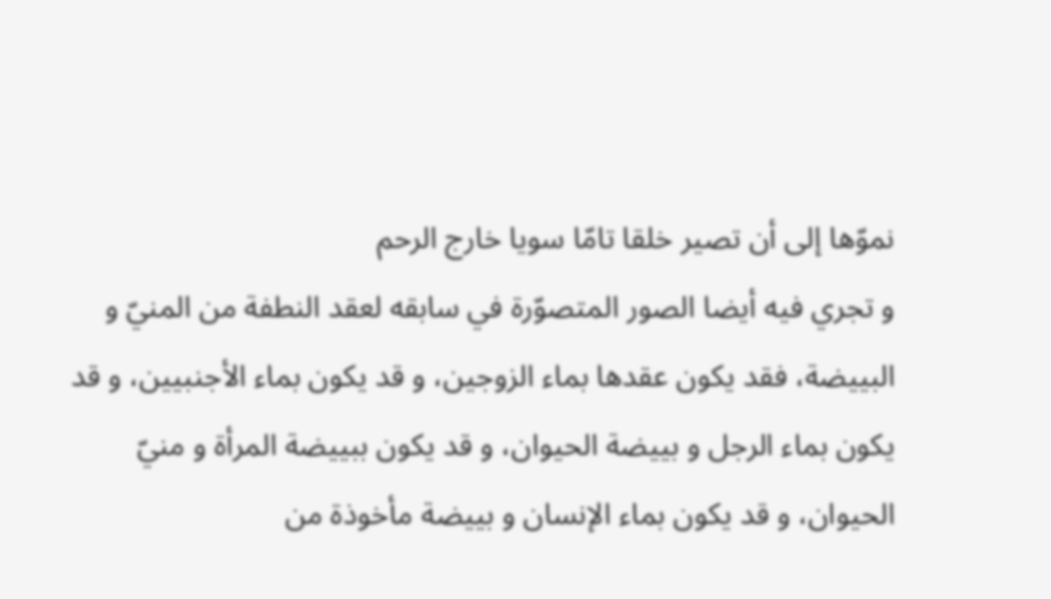نموّها إلى أن تصير خلقا تامّا سويا خارج الرحم
و تجري فيه أيضا الصور المتصوّرة في سابقه لعقد النطفة من المنيّ و البييضة، فقد يكون عقدها بماء الزوجين، و قد يكون بماء الأجنبيين، و قد يكون بماء الرجل و بييضة الحيوان، و قد يكون ببييضة المرأة و منيّ الحيوان، و قد يكون بماء الإنسان و بييضة مأخوذة من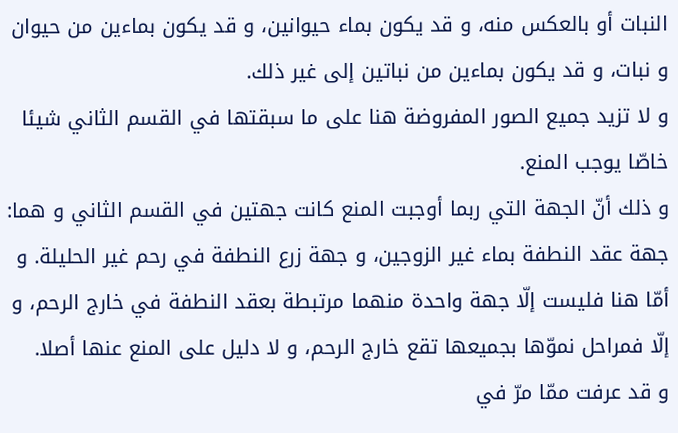النبات أو بالعكس منه، و قد يكون بماء حيوانين، و قد يكون بماءين من حيوان و نبات، و قد يكون بماءين من نباتين إلى غير ذلك.
و لا تزيد جميع الصور المفروضة هنا على ما سبقتها في القسم الثاني شيئا خاصّا يوجب المنع.
و ذلك أنّ الجهة التي ربما أوجبت المنع كانت جهتين في القسم الثاني و هما: جهة عقد النطفة بماء غير الزوجين، و جهة زرع النطفة في رحم غير الحليلة. و أمّا هنا فليست إلّا جهة واحدة منهما مرتبطة بعقد النطفة في خارج الرحم، و إلّا فمراحل نموّها بجميعها تقع خارج الرحم، و لا دليل على المنع عنها أصلا.
و قد عرفت ممّا مرّ في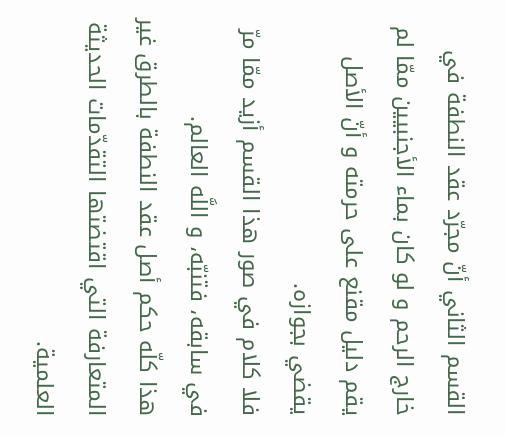القسم الثاني أنّ مجرّد عقد النطفة في خارج الرحم و لو كان بماء الأجنبيين ممّا لم يقم دليل مقنع على حرمته و أنّ الأصل يقضي بجوازه.
فلا كلام في صور هذا القسم أزيد ممّا مرّ في سابقه، فتنبّه، و اللَّه العالم.
هذا كلّه حكم أصل عقد النطفة بالطرق غير المتعارفة التي اقتضتها التقدّمات الحديثة العلمية.